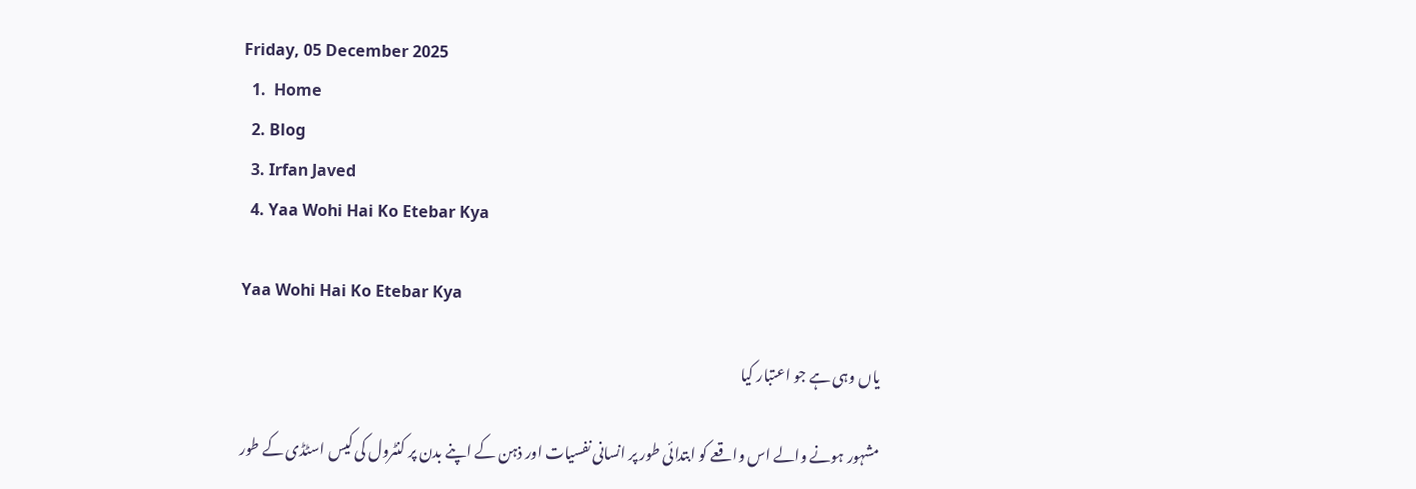Friday, 05 December 2025
  1.  Home
  2. Blog
  3. Irfan Javed
  4. Yaa Wohi Hai Ko Etebar Kya

Yaa Wohi Hai Ko Etebar Kya

یاں وہی ہے جو اعتبار کیا

مشہور ہونے والے اس واقعے کو ابتدائی طور پر انسانی نفسیات اور ذہن کے اپنے بدن پر کنٹرول کی کیس اسٹڈی کے طور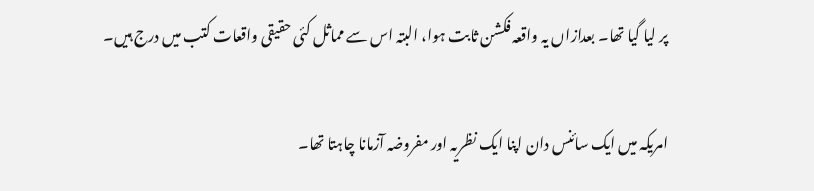پر لیا گیا تھا۔ بعدازاں یہ واقعہ فکشن ثابت ہوا، البتہ اس سے مماثل کئی حقیقی واقعات کتب میں درج ہیں۔

امریکہ میں ایک سائنس دان اپنا ایک نظریہ اور مفروضہ آزمانا چاہتا تھا۔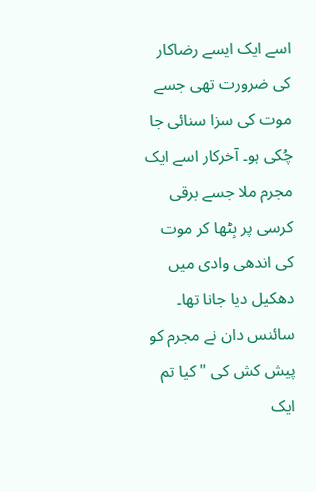اسے ایک ایسے رضاکار کی ضرورت تھی جسے موت کی سزا سنائی جا چُکی ہو۔ آخرکار اسے ایک مجرم ملا جسے برقی کرسی پر بِٹھا کر موت کی اندھی وادی میں دھکیل دیا جانا تھا۔ سائنس دان نے مجرم کو پیش کش کی "کیا تم ایک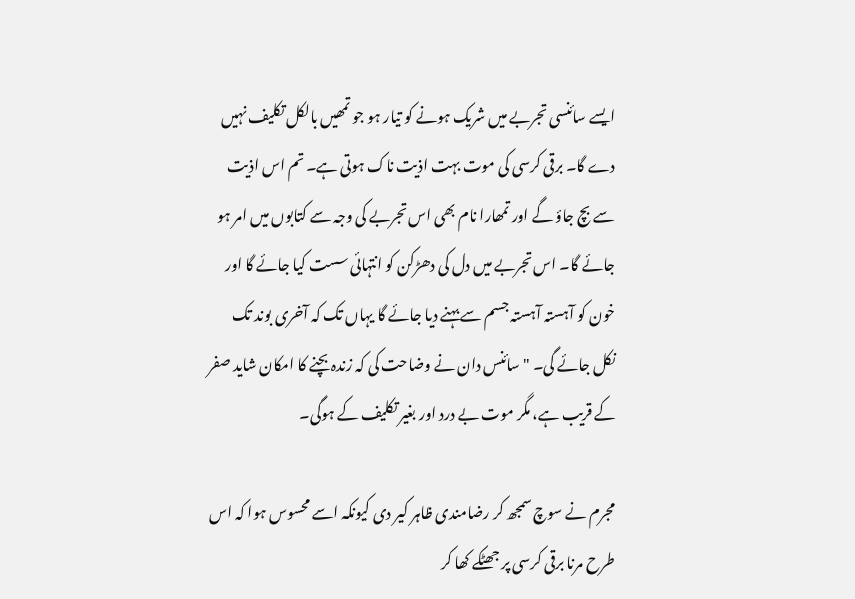ایسے سائنسی تجربے میں شریک ہونے کو تیار ہو جو تمھیں بالکل تکلیف نہیں دے گا۔ برقی کرسی کی موت بہت اذیت ناک ہوتی ہے۔ تم اس اذیت سے بچ جاؤ گے اور تمھارا نام بھی اس تجربے کی وجہ سے کتابوں میں امر ہو جائے گا۔ اس تجربے میں دل کی دھڑکن کو انتہائی سست کیا جائے گا اور خون کو آہستہ آہستہ جسم سے بہنے دیا جائے گا یہاں تک کہ آخری بوند تک نکل جائے گی۔ "سائنس دان نے وضاحت کی کہ زندہ بچنے کا امکان شاید صفر کے قریب ہے، مگر موت بے درد اور بغیر تکلیف کے ہوگی۔

مجرم نے سوچ سمجھ کر رضامندی ظاہر کیر دی کیونکہ اسے محسوس ہوا کہ اس طرح مرنا برقی کرسی پر جھٹکے کھا کر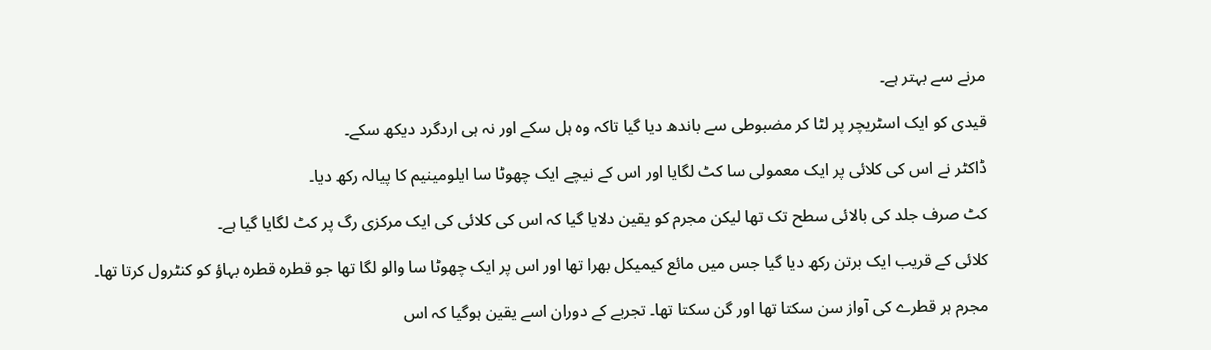مرنے سے بہتر ہے۔

قیدی کو ایک اسٹریچر پر لٹا کر مضبوطی سے باندھ دیا گیا تاکہ وہ ہل سکے اور نہ ہی اردگرد دیکھ سکے۔

ڈاکٹر نے اس کی کلائی پر ایک معمولی سا کٹ لگایا اور اس کے نیچے ایک چھوٹا سا ایلومینیم کا پیالہ رکھ دیا۔

کٹ صرف جلد کی بالائی سطح تک تھا لیکن مجرم کو یقین دلایا گیا کہ اس کی کلائی کی ایک مرکزی رگ پر کٹ لگایا گیا ہے۔

کلائی کے قریب ایک برتن رکھ دیا گیا جس میں مائع کیمیکل بھرا تھا اور اس پر ایک چھوٹا سا والو لگا تھا جو قطرہ قطرہ بہاؤ کو کنٹرول کرتا تھا۔

مجرم ہر قطرے کی آواز سن سکتا تھا اور گن سکتا تھا۔ تجربے کے دوران اسے یقین ہوگیا کہ اس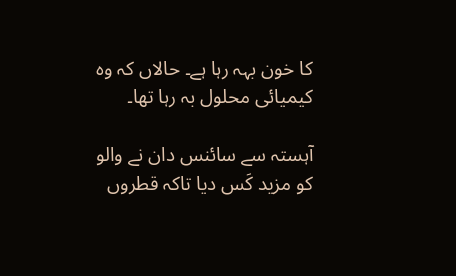کا خون بہہ رہا ہے۔ حالاں کہ وہ کیمیائی محلول بہ رہا تھا۔

آہستہ سے سائنس دان نے والو کو مزید کَس دیا تاکہ قطروں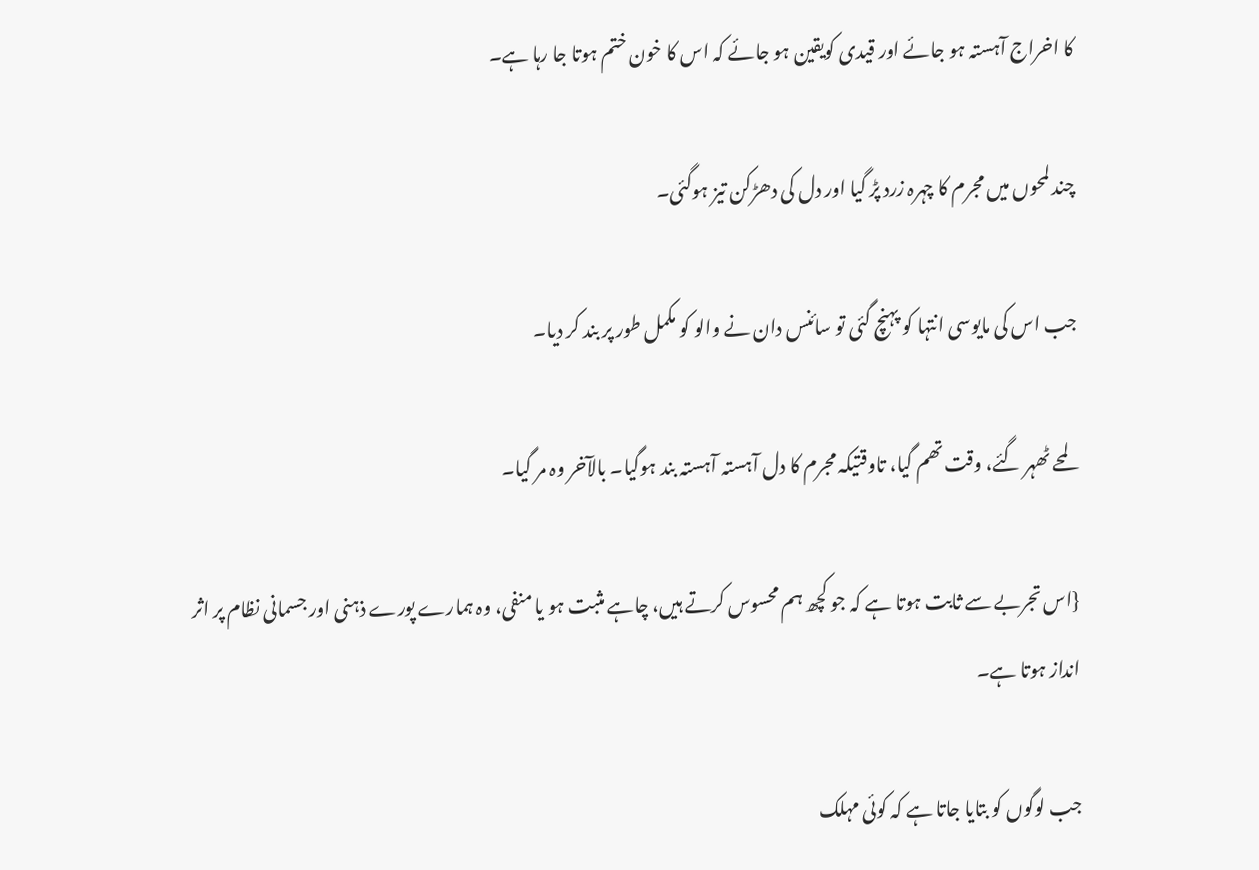کا اخراج آہستہ ہو جائے اور قیدی کویقین ہو جائے کہ اس کا خون ختم ہوتا جا رہا ہے۔

چند لمحوں میں مجرم کا چہرہ زرد پڑ گیا اور دل کی دھڑکن تیز ہوگئی۔

جب اس کی مایوسی انتہا کو پہنچ گئی تو سائنس دان نے والو کو مکمل طور پر بند کر دیا۔

لمحے ٹھہر گئے، وقت تھم گیا، تاوقتیکہ مجرم کا دل آہستہ آہستہ بند ہوگیا۔ بالآخر وہ مر گیا۔

{اس تجربے سے ثابت ہوتا ہے کہ جو کچھ ہم محسوس کرتے ہیں، چاہے مثبت ہو یا منفی، وہ ہمارے پورے ذہنی اور جسمانی نظام پر اثر انداز ہوتا ہے۔

جب لوگوں کو بتایا جاتا ہے کہ کوئی مہلک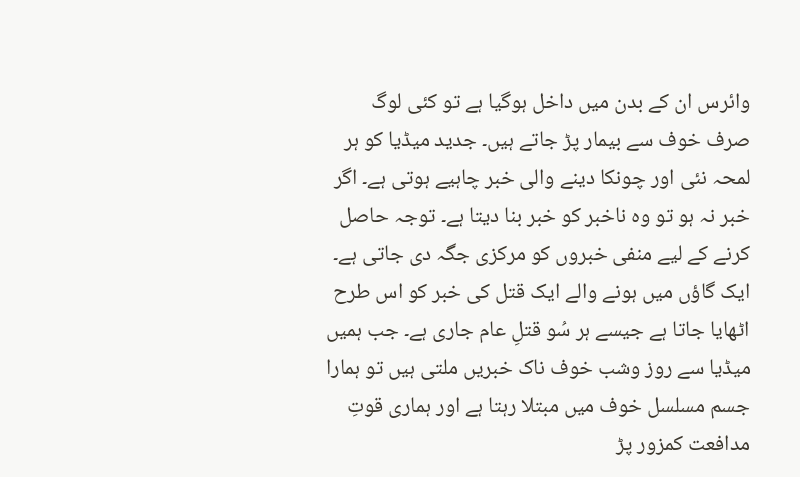وائرس ان کے بدن میں داخل ہوگیا ہے تو کئی لوگ صرف خوف سے بیمار پڑ جاتے ہیں۔ جدید میڈیا کو ہر لمحہ نئی اور چونکا دینے والی خبر چاہیے ہوتی ہے۔ اگر خبر نہ ہو تو وہ ناخبر کو خبر بنا دیتا ہے۔ توجہ حاصل کرنے کے لیے منفی خبروں کو مرکزی جگہ دی جاتی ہے۔ ایک گاؤں میں ہونے والے ایک قتل کی خبر کو اس طرح اٹھایا جاتا ہے جیسے ہر سُو قتلِ عام جاری ہے۔ جب ہمیں میڈیا سے روز وشب خوف ناک خبریں ملتی ہیں تو ہمارا جسم مسلسل خوف میں مبتلا رہتا ہے اور ہماری قوتِ مدافعت کمزور پڑ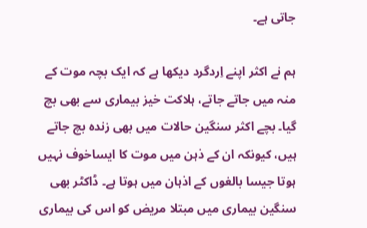جاتی ہے۔

ہم نے اکثر اپنے اِردگرد دیکھا ہے کہ ایک بچہ موت کے منہ میں جاتے جاتے، ہلاکت خیز بیماری سے بھی بچ گیا۔ بچے اکثر سنگین حالات میں بھی زندہ بچ جاتے ہیں، کیونکہ ان کے ذہن میں موت کا ایساخوف نہیں ہوتا جیسا بالغوں کے اذہان میں ہوتا ہے۔ ڈاکٹر بھی سنگین بیماری میں مبتلا مریض کو اس کی بیماری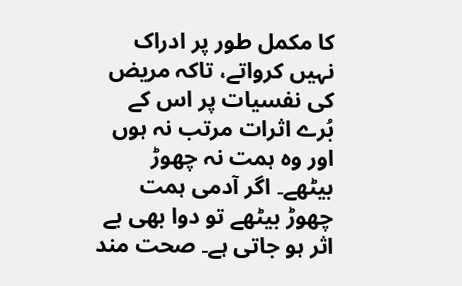کا مکمل طور پر ادراک نہیں کرواتے، تاکہ مریض کی نفسیات پر اس کے بُرے اثرات مرتب نہ ہوں اور وہ ہمت نہ چھوڑ بیٹھے۔ اگر آدمی ہمت چھوڑ بیٹھے تو دوا بھی بے اثر ہو جاتی ہے۔ صحت مند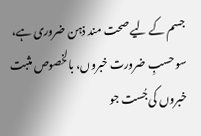جسم کے لیے صحت مند ذہن ضروری ہے، سو حسبِ ضرورت خبروں، بالخصوص مثبت خبروں کی جُست جو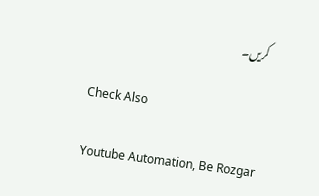کریں۔

Check Also

Youtube Automation, Be Rozgar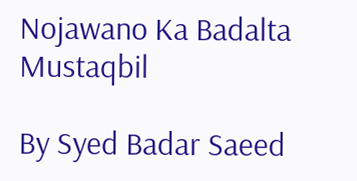Nojawano Ka Badalta Mustaqbil

By Syed Badar Saeed